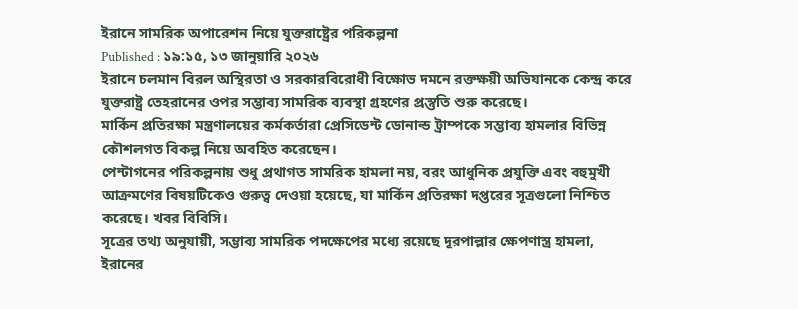ইরানে সামরিক অপারেশন নিয়ে যুক্তরাষ্ট্রের পরিকল্পনা
Published : ১৯:১৫, ১৩ জানুয়ারি ২০২৬
ইরানে চলমান বিরল অস্থিরতা ও সরকারবিরোধী বিক্ষোভ দমনে রক্তক্ষয়ী অভিযানকে কেন্দ্র করে যুক্তরাষ্ট্র তেহরানের ওপর সম্ভাব্য সামরিক ব্যবস্থা গ্রহণের প্রস্তুতি শুরু করেছে।
মার্কিন প্রতিরক্ষা মন্ত্রণালয়ের কর্মকর্তারা প্রেসিডেন্ট ডোনাল্ড ট্রাম্পকে সম্ভাব্য হামলার বিভিন্ন কৌশলগত বিকল্প নিয়ে অবহিত করেছেন।
পেন্টাগনের পরিকল্পনায় শুধু প্রথাগত সামরিক হামলা নয়, বরং আধুনিক প্রযুক্তি এবং বহুমুখী আক্রমণের বিষয়টিকেও গুরুত্ব দেওয়া হয়েছে, যা মার্কিন প্রতিরক্ষা দপ্তরের সূত্রগুলো নিশ্চিত করেছে। খবর বিবিসি।
সূত্রের তথ্য অনুযায়ী, সম্ভাব্য সামরিক পদক্ষেপের মধ্যে রয়েছে দূরপাল্লার ক্ষেপণাস্ত্র হামলা, ইরানের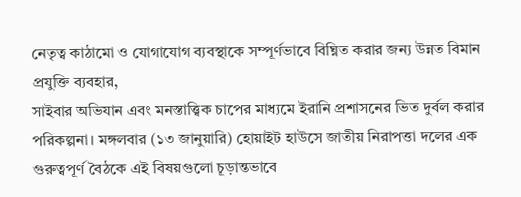নেতৃত্ব কাঠামো ও যোগাযোগ ব্যবস্থাকে সম্পূর্ণভাবে বিঘ্নিত করার জন্য উন্নত বিমান প্রযুক্তি ব্যবহার,
সাইবার অভিযান এবং মনস্তাত্ত্বিক চাপের মাধ্যমে ইরানি প্রশাসনের ভিত দুর্বল করার পরিকল্পনা। মঙ্গলবার (১৩ জানুয়ারি) হোয়াইট হাউসে জাতীয় নিরাপত্তা দলের এক গুরুত্বপূর্ণ বৈঠকে এই বিষয়গুলো চূড়ান্তভাবে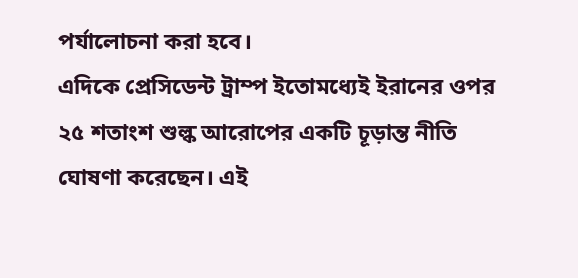পর্যালোচনা করা হবে।
এদিকে প্রেসিডেন্ট ট্রাম্প ইতোমধ্যেই ইরানের ওপর ২৫ শতাংশ শুল্ক আরোপের একটি চূড়ান্ত নীতি ঘোষণা করেছেন। এই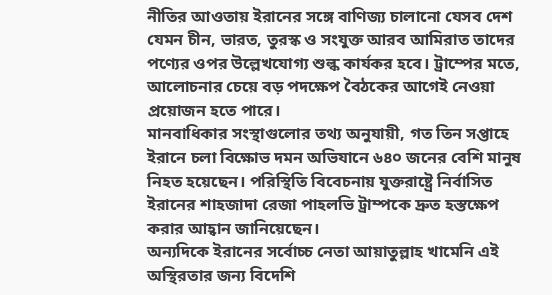নীতির আওতায় ইরানের সঙ্গে বাণিজ্য চালানো যেসব দেশ যেমন চীন, ভারত, তুরস্ক ও সংযুক্ত আরব আমিরাত তাদের পণ্যের ওপর উল্লেখযোগ্য শুল্ক কার্যকর হবে। ট্রাম্পের মতে, আলোচনার চেয়ে বড় পদক্ষেপ বৈঠকের আগেই নেওয়া প্রয়োজন হতে পারে।
মানবাধিকার সংস্থাগুলোর তথ্য অনুযায়ী, গত তিন সপ্তাহে ইরানে চলা বিক্ষোভ দমন অভিযানে ৬৪০ জনের বেশি মানুষ নিহত হয়েছেন। পরিস্থিতি বিবেচনায় যুক্তরাষ্ট্রে নির্বাসিত ইরানের শাহজাদা রেজা পাহলভি ট্রাম্পকে দ্রুত হস্তক্ষেপ করার আহ্বান জানিয়েছেন।
অন্যদিকে ইরানের সর্বোচ্চ নেতা আয়াতুল্লাহ খামেনি এই অস্থিরতার জন্য বিদেশি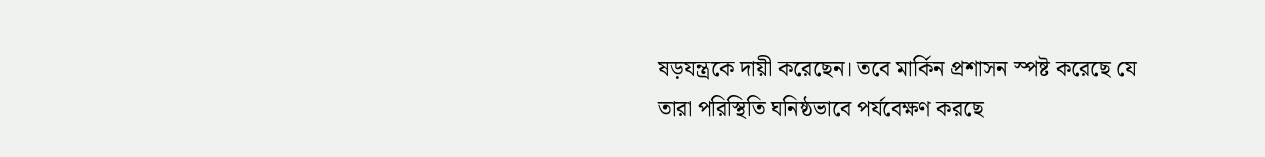ষড়যন্ত্রকে দায়ী করেছেন। তবে মার্কিন প্রশাসন স্পষ্ট করেছে যে তারা পরিস্থিতি ঘনিষ্ঠভাবে পর্যবেক্ষণ করছে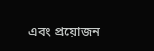এবং প্রয়োজন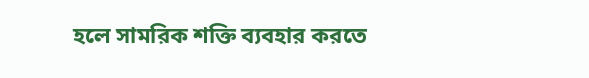হলে সামরিক শক্তি ব্যবহার করতে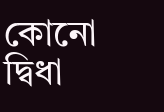কোনো দ্বিধা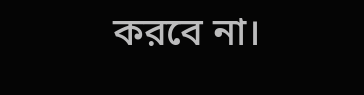করবে না।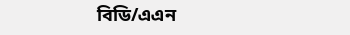বিডি/এএন